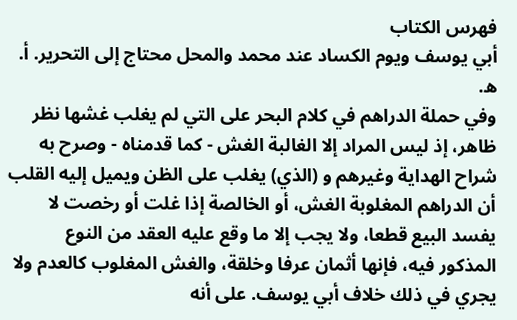فهرس الكتاب
أبي يوسف ويوم الكساد عند محمد والمحل محتاج إلى التحرير. أ. ه.
وفي حملة الدراهم في كلام البحر على التي لم يغلب غشها نظر ظاهر، إذ ليس المراد إلا الغالبة الغش - كما قدمناه - وصرح به شراح الهداية وغيرهم و (الذي) يغلب على الظن ويميل إليه القلب أن الدراهم المغلوبة الغش، أو الخالصة إذا غلت أو رخصت لا يفسد البيع قطعا، ولا يجب إلا ما وقع عليه العقد من النوع المذكور فيه، فإنها أثمان عرفا وخلقة، والغش المغلوب كالعدم ولا يجري في ذلك خلاف أبي يوسف. على أنه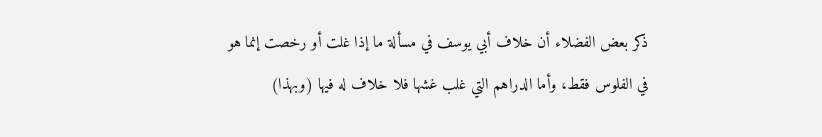ذكر بعض الفضلاء أن خلاف أبي يوسف في مسألة ما إذا غلت أو رخصت إنما هو في الفلوس فقط، وأما الدراهم التي غلب غشها فلا خلاف له فيها (وبهذا)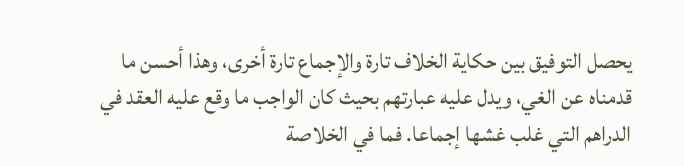يحصل التوفيق بين حكاية الخلاف تارة والإجماع تارة أخرى، وهذا أحسن ما قدمناه عن الغي، ويدل عليه عبارتهم بحيث كان الواجب ما وقع عليه العقد في الدراهم التي غلب غشها إجماعا. فما في الخلاصة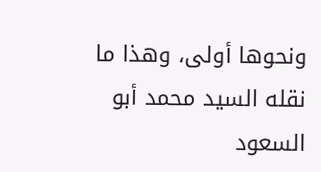ونحوها أولى، وهذا ما نقله السيد محمد أبو السعود